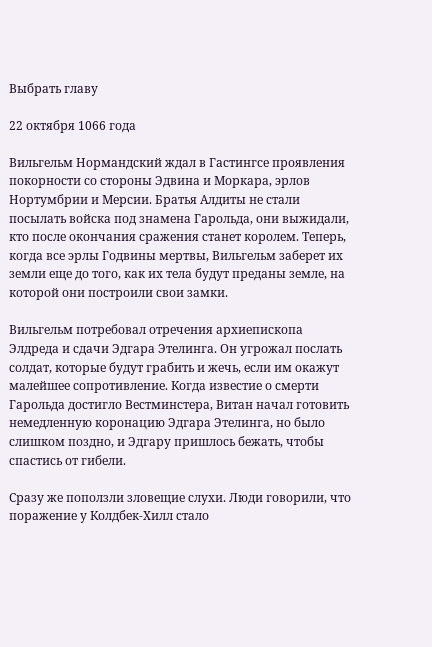Выбрать главу

22 октября 1066 года

Вильгельм Нормандский ждал в Гастингсе проявления покорности со стороны Эдвина и Моркара, эрлов Нортумбрии и Мерсии. Братья Алдиты не стали посылать войска под знамена Гарольда, они выжидали, кто после окончания сражения станет королем. Теперь, когда все эрлы Годвины мертвы, Вильгельм заберет их земли еще до того, как их тела будут преданы земле, на которой они построили свои замки.

Вильгельм потребовал отречения архиепископа Элдреда и сдачи Эдгара Этелинга. Он угрожал послать солдат, которые будут грабить и жечь, если им окажут малейшее сопротивление. Когда известие о смерти Гарольда достигло Вестминстера, Витан начал готовить немедленную коронацию Эдгара Этелинга, но было слишком поздно, и Эдгару пришлось бежать, чтобы спастись от гибели.

Сразу же поползли зловещие слухи. Люди говорили, что поражение у Колдбек-Хилл стало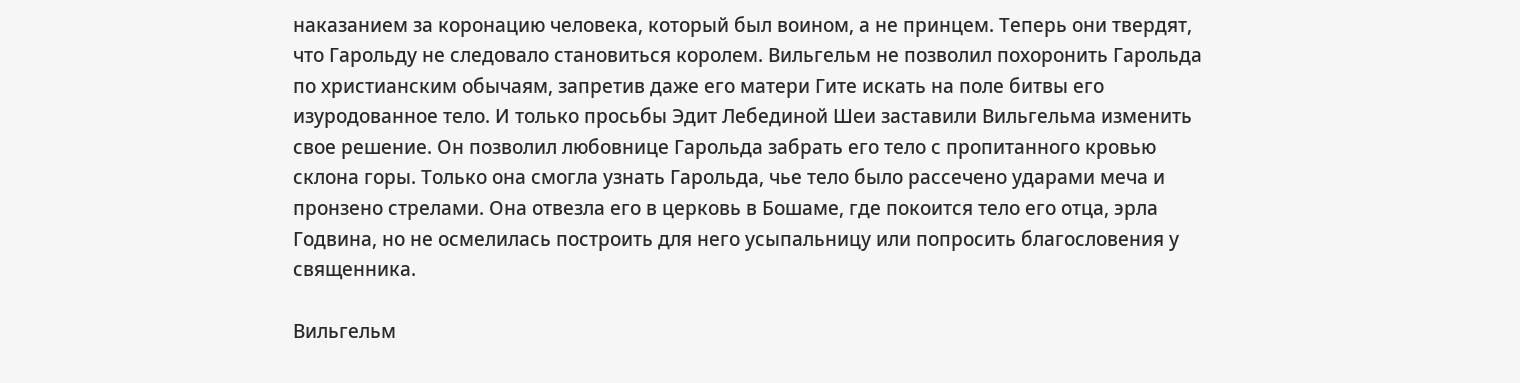наказанием за коронацию человека, который был воином, а не принцем. Теперь они твердят, что Гарольду не следовало становиться королем. Вильгельм не позволил похоронить Гарольда по христианским обычаям, запретив даже его матери Гите искать на поле битвы его изуродованное тело. И только просьбы Эдит Лебединой Шеи заставили Вильгельма изменить свое решение. Он позволил любовнице Гарольда забрать его тело с пропитанного кровью склона горы. Только она смогла узнать Гарольда, чье тело было рассечено ударами меча и пронзено стрелами. Она отвезла его в церковь в Бошаме, где покоится тело его отца, эрла Годвина, но не осмелилась построить для него усыпальницу или попросить благословения у священника.

Вильгельм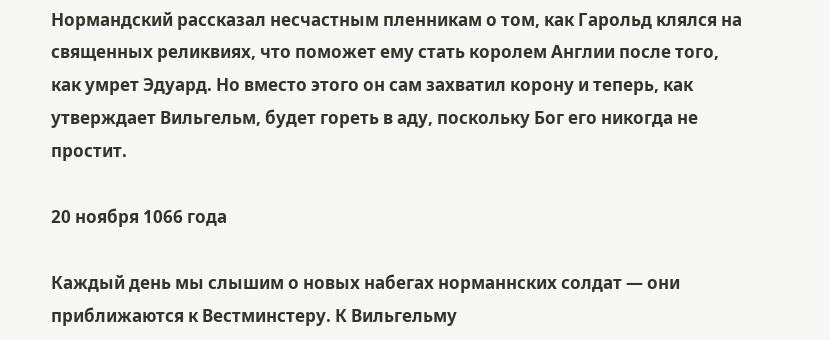Нормандский рассказал несчастным пленникам о том, как Гарольд клялся на священных реликвиях, что поможет ему стать королем Англии после того, как умрет Эдуард. Но вместо этого он сам захватил корону и теперь, как утверждает Вильгельм, будет гореть в аду, поскольку Бог его никогда не простит.

20 ноября 1066 года

Каждый день мы слышим о новых набегах норманнских солдат — они приближаются к Вестминстеру. К Вильгельму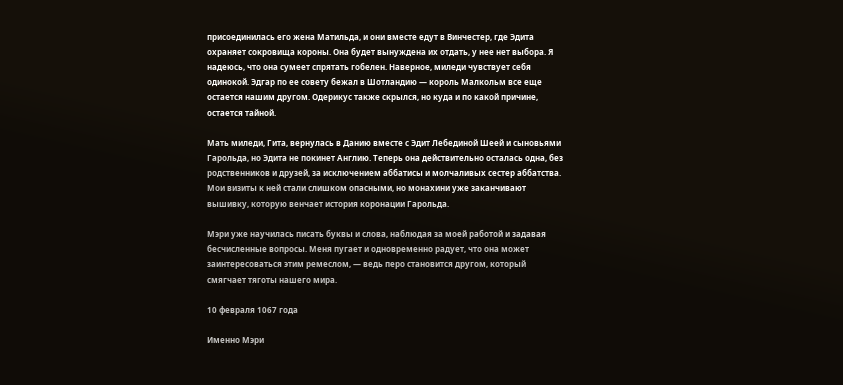присоединилась его жена Матильда, и они вместе едут в Винчестер, где Эдита охраняет сокровища короны. Она будет вынуждена их отдать, у нее нет выбора. Я надеюсь, что она сумеет спрятать гобелен. Наверное, миледи чувствует себя одинокой. Эдгар по ее совету бежал в Шотландию — король Малкольм все еще остается нашим другом. Одерикус также скрылся, но куда и по какой причине, остается тайной.

Мать миледи, Гита, вернулась в Данию вместе с Эдит Лебединой Шеей и сыновьями Гарольда, но Эдита не покинет Англию. Теперь она действительно осталась одна, без родственников и друзей, за исключением аббатисы и молчаливых сестер аббатства. Мои визиты к ней стали слишком опасными, но монахини уже заканчивают вышивку, которую венчает история коронации Гарольда.

Мэри уже научилась писать буквы и слова, наблюдая за моей работой и задавая бесчисленные вопросы. Меня пугает и одновременно радует, что она может заинтересоваться этим ремеслом, — ведь перо становится другом, который смягчает тяготы нашего мира.

10 февраля 1067 года

Именно Мэри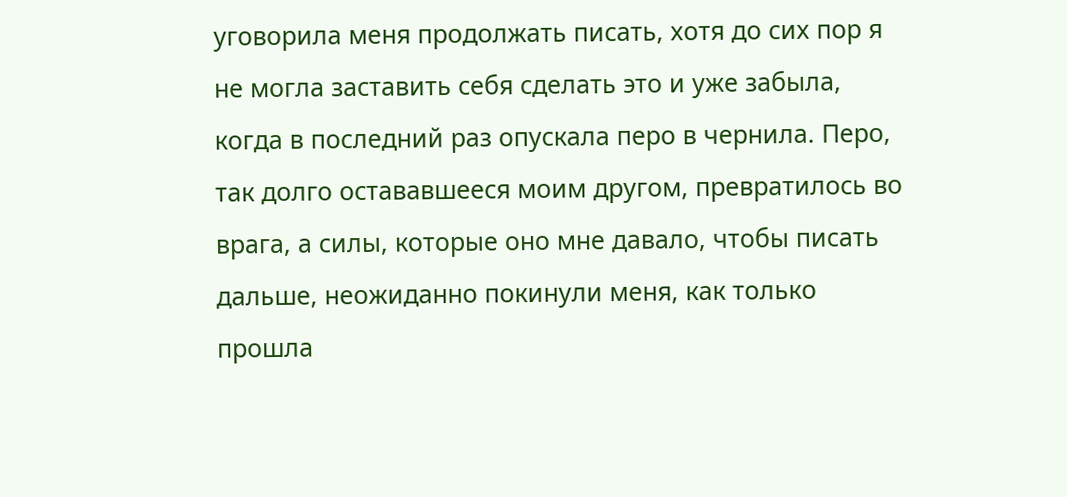уговорила меня продолжать писать, хотя до сих пор я не могла заставить себя сделать это и уже забыла, когда в последний раз опускала перо в чернила. Перо, так долго остававшееся моим другом, превратилось во врага, а силы, которые оно мне давало, чтобы писать дальше, неожиданно покинули меня, как только прошла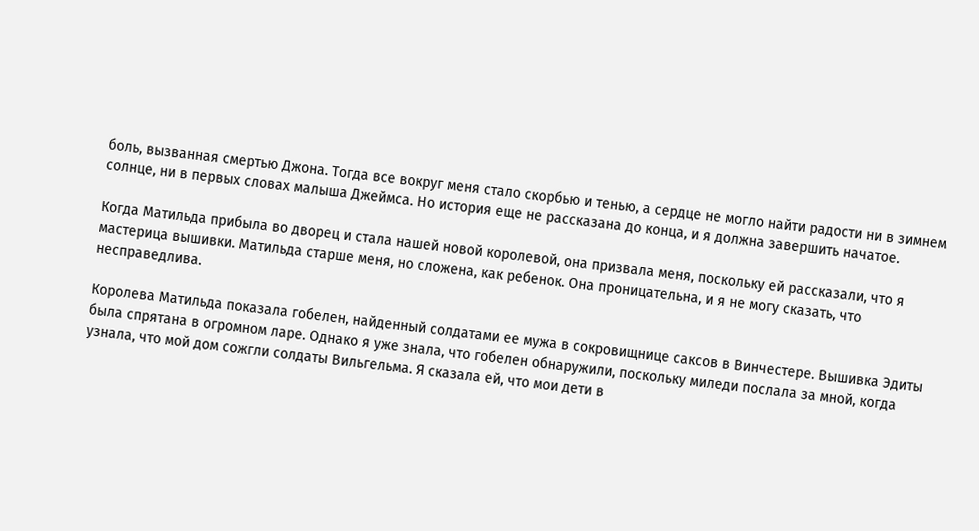боль, вызванная смертью Джона. Тогда все вокруг меня стало скорбью и тенью, а сердце не могло найти радости ни в зимнем солнце, ни в первых словах малыша Джеймса. Но история еще не рассказана до конца, и я должна завершить начатое.

Когда Матильда прибыла во дворец и стала нашей новой королевой, она призвала меня, поскольку ей рассказали, что я мастерица вышивки. Матильда старше меня, но сложена, как ребенок. Она проницательна, и я не могу сказать, что несправедлива.

Королева Матильда показала гобелен, найденный солдатами ее мужа в сокровищнице саксов в Винчестере. Вышивка Эдиты была спрятана в огромном ларе. Однако я уже знала, что гобелен обнаружили, поскольку миледи послала за мной, когда узнала, что мой дом сожгли солдаты Вильгельма. Я сказала ей, что мои дети в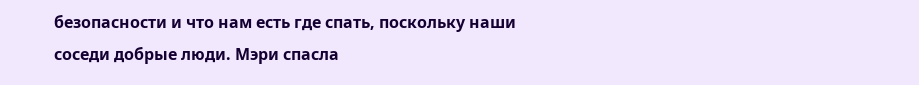безопасности и что нам есть где спать, поскольку наши соседи добрые люди. Мэри спасла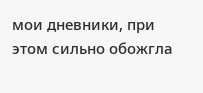мои дневники, при этом сильно обожгла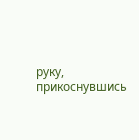руку, прикоснувшись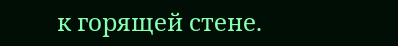к горящей стене.